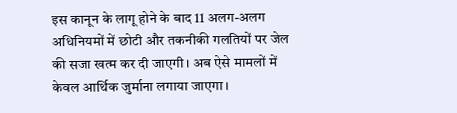इस कानून के लागू होने के बाद 11 अलग-अलग अधिनियमों में छोटी और तकनीकी गलतियों पर जेल की सजा खत्म कर दी जाएगी। अब ऐसे मामलों में केवल आर्थिक जुर्माना लगाया जाएगा।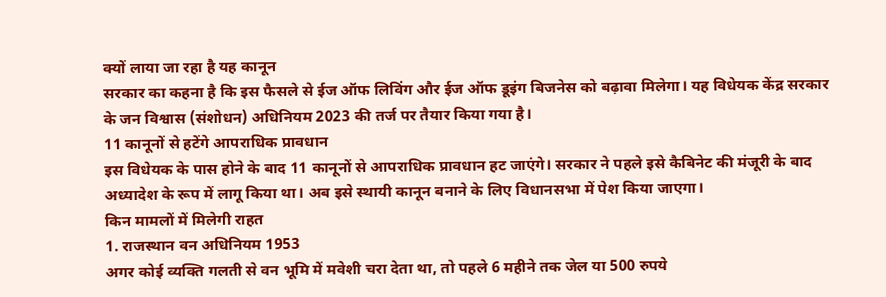क्यों लाया जा रहा है यह कानून
सरकार का कहना है कि इस फैसले से ईज ऑफ लिविंग और ईज ऑफ डूइंग बिजनेस को बढ़ावा मिलेगा। यह विधेयक केंद्र सरकार के जन विश्वास (संशोधन) अधिनियम 2023 की तर्ज पर तैयार किया गया है।
11 कानूनों से हटेंगे आपराधिक प्रावधान
इस विधेयक के पास होने के बाद 11 कानूनों से आपराधिक प्रावधान हट जाएंगे। सरकार ने पहले इसे कैबिनेट की मंजूरी के बाद अध्यादेश के रूप में लागू किया था। अब इसे स्थायी कानून बनाने के लिए विधानसभा में पेश किया जाएगा।
किन मामलों में मिलेगी राहत
1. राजस्थान वन अधिनियम 1953
अगर कोई व्यक्ति गलती से वन भूमि में मवेशी चरा देता था, तो पहले 6 महीने तक जेल या 500 रुपये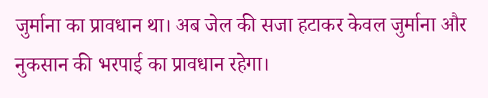जुर्माना का प्रावधान था। अब जेल की सजा हटाकर केवल जुर्माना और नुकसान की भरपाई का प्रावधान रहेगा।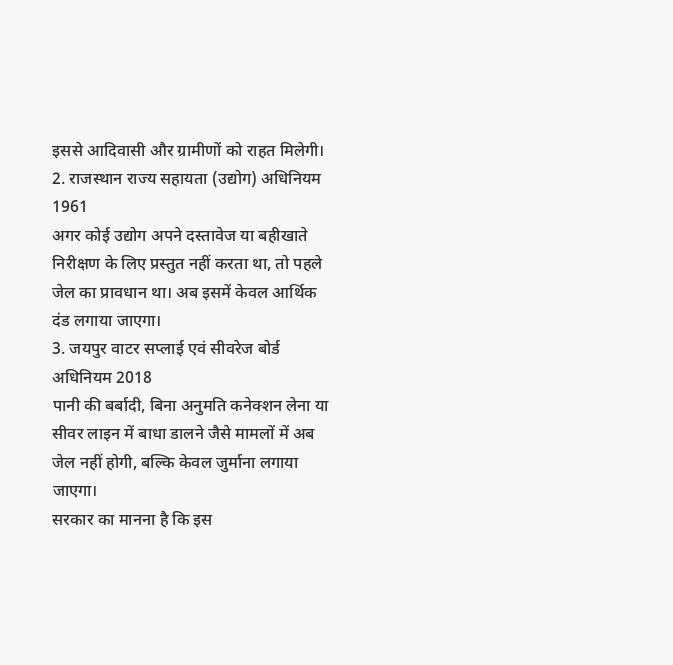इससे आदिवासी और ग्रामीणों को राहत मिलेगी।
2. राजस्थान राज्य सहायता (उद्योग) अधिनियम 1961
अगर कोई उद्योग अपने दस्तावेज या बहीखाते निरीक्षण के लिए प्रस्तुत नहीं करता था, तो पहले जेल का प्रावधान था। अब इसमें केवल आर्थिक दंड लगाया जाएगा।
3. जयपुर वाटर सप्लाई एवं सीवरेज बोर्ड अधिनियम 2018
पानी की बर्बादी, बिना अनुमति कनेक्शन लेना या सीवर लाइन में बाधा डालने जैसे मामलों में अब जेल नहीं होगी, बल्कि केवल जुर्माना लगाया जाएगा।
सरकार का मानना है कि इस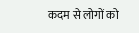कदम से लोगों को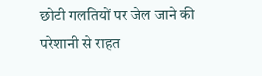छोटी गलतियों पर जेल जाने की परेशानी से राहत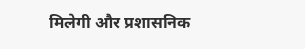मिलेगी और प्रशासनिक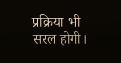प्रक्रिया भी सरल होगी।